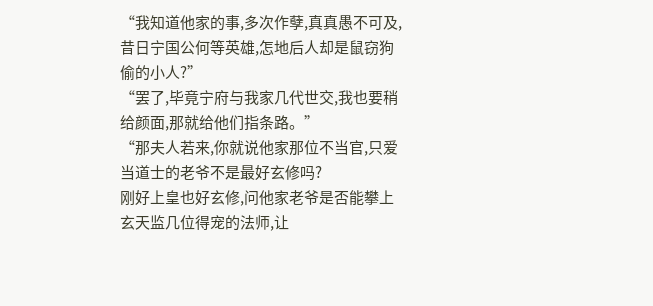“我知道他家的事,多次作孽,真真愚不可及,昔日宁国公何等英雄,怎地后人却是鼠窃狗偷的小人?”
“罢了,毕竟宁府与我家几代世交,我也要稍给颜面,那就给他们指条路。”
“那夫人若来,你就说他家那位不当官,只爱当道士的老爷不是最好玄修吗?
刚好上皇也好玄修,问他家老爷是否能攀上玄天监几位得宠的法师,让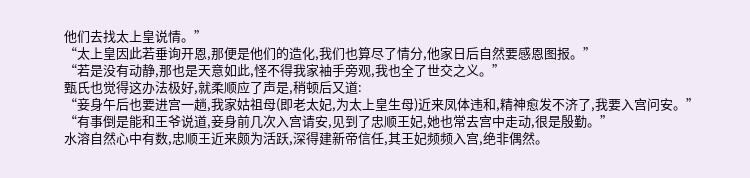他们去找太上皇说情。”
“太上皇因此若垂询开恩,那便是他们的造化,我们也算尽了情分,他家日后自然要感恩图报。”
“若是没有动静,那也是天意如此,怪不得我家袖手旁观,我也全了世交之义。”
甄氏也觉得这办法极好,就柔顺应了声是,稍顿后又道:
“妾身午后也要进宫一趟,我家姑祖母(即老太妃,为太上皇生母)近来凤体违和,精神愈发不济了,我要入宫问安。”
“有事倒是能和王爷说道,妾身前几次入宫请安,见到了忠顺王妃,她也常去宫中走动,很是殷勤。”
水溶自然心中有数,忠顺王近来颇为活跃,深得建新帝信任,其王妃频频入宫,绝非偶然。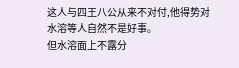这人与四王八公从来不对付,他得势对水溶等人自然不是好事。
但水溶面上不露分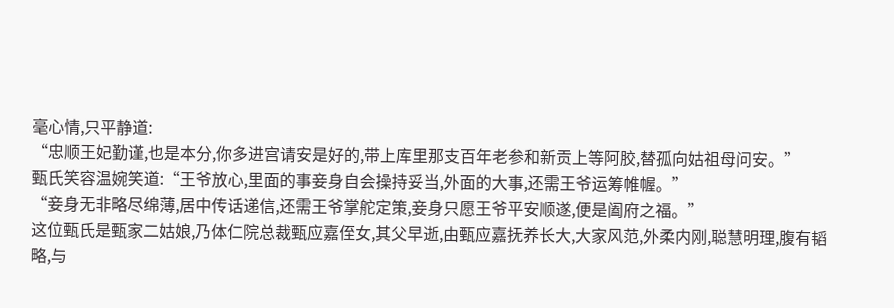毫心情,只平静道:
“忠顺王妃勤谨,也是本分,你多进宫请安是好的,带上库里那支百年老参和新贡上等阿胶,替孤向姑祖母问安。”
甄氏笑容温婉笑道:“王爷放心,里面的事妾身自会操持妥当,外面的大事,还需王爷运筹帷幄。”
“妾身无非略尽绵薄,居中传话递信,还需王爷掌舵定策,妾身只愿王爷平安顺遂,便是阖府之福。”
这位甄氏是甄家二姑娘,乃体仁院总裁甄应嘉侄女,其父早逝,由甄应嘉抚养长大,大家风范,外柔内刚,聪慧明理,腹有韬略,与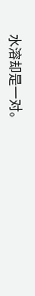水溶却是一对。